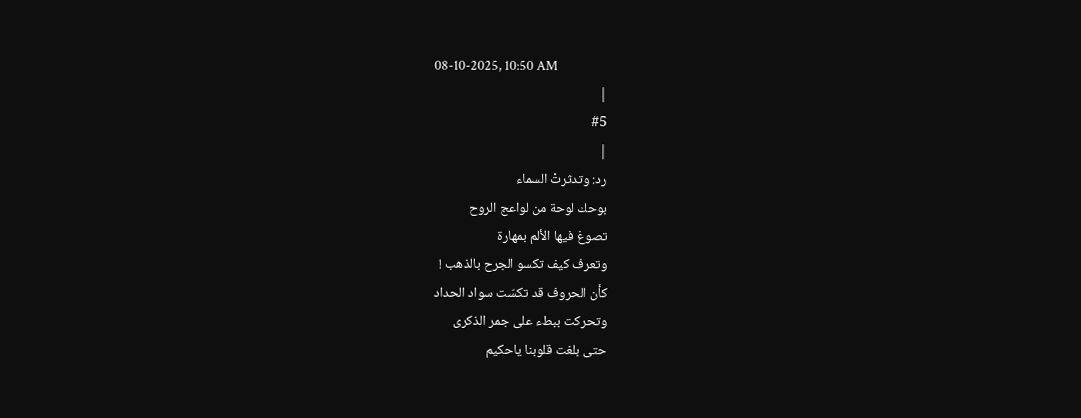08-10-2025, 10:50 AM
|
#5
|
رد: وتدثرتْ السماء
بوحك لوحة من لواعج الروح
تصوغ فيها الألم بمهارة
وتعرف كيف تكسو الجرح بالذهب !
كأن الحروف قد تكسّت سواد الحداد
وتحركت ببطء على جمر الذكرى
حتى بلغت قلوبنا ياحكيم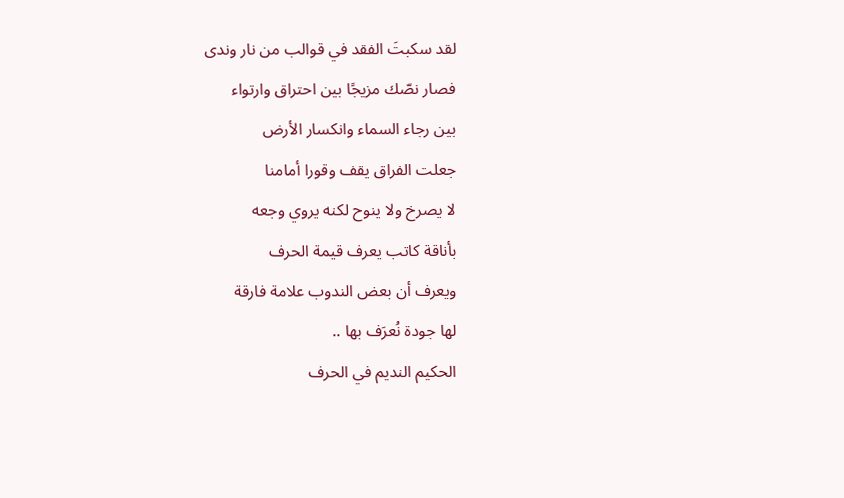لقد سكبتَ الفقد في قوالب من نار وندى
فصار نصّك مزيجًا بين احتراق وارتواء
بين رجاء السماء وانكسار الأرض
جعلت الفراق يقف وقورا أمامنا
لا يصرخ ولا ينوح لكنه يروي وجعه
بأناقة كاتب يعرف قيمة الحرف
ويعرف أن بعض الندوب علامة فارقة
لها جودة نُعرَف بها ..
الحكيم النديم في الحرف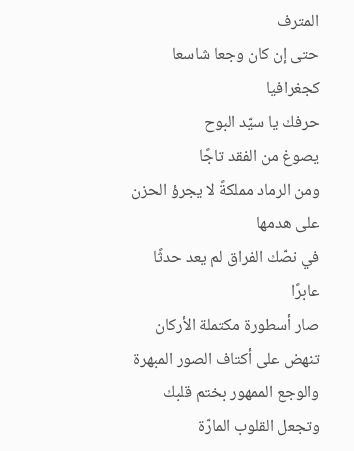المترف
حتى إن كان وجعا شاسعا كجغرافيا
حرفك يا سيّد البوح
يصوغ من الفقد تاجًا
ومن الرماد مملكةً لا يجرؤ الحزن على هدمها
في نصّك الفراق لم يعد حدثًا عابرًا
صار أسطورة مكتملة الأركان
تنهض على أكتاف الصور المبهرة
والوجع الممهور بختم قلبك
وتجعل القلوب المارّة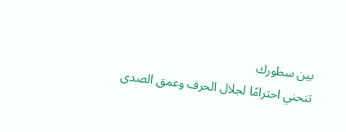بين سطورك
تنحني احترامًا لجلال الحرف وعمق الصدى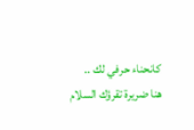كانحناء حرفي لك ..
هنا ضريرة تقرؤك السلام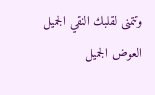وتتمنى لقلبك النقي الجميل
العوض الجميل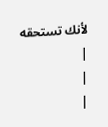لأنك تستحقه
|
|
|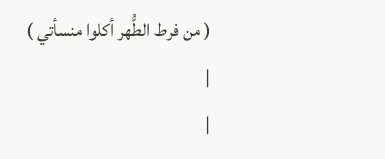( من فرط الطُّهر أكلوا منسأتي )
|
|